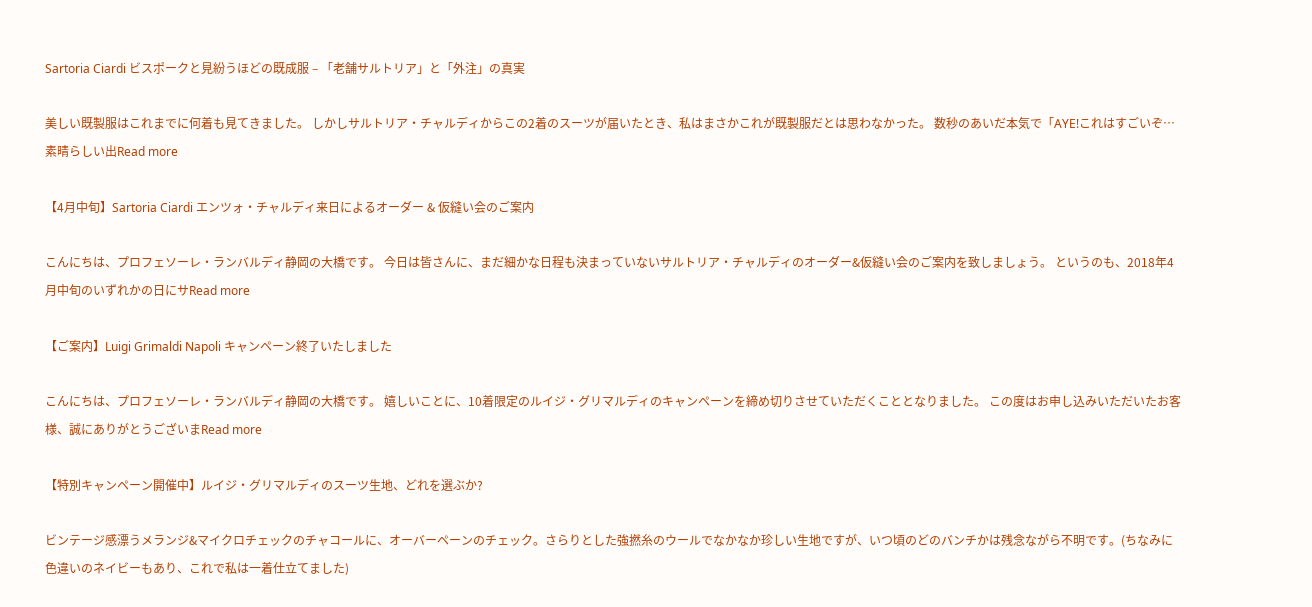Sartoria Ciardi ビスポークと見紛うほどの既成服 – 「老舗サルトリア」と「外注」の真実

美しい既製服はこれまでに何着も見てきました。 しかしサルトリア・チャルディからこの2着のスーツが届いたとき、私はまさかこれが既製服だとは思わなかった。 数秒のあいだ本気で「AYE!これはすごいぞ…素晴らしい出Read more

【4月中旬】Sartoria Ciardi エンツォ・チャルディ来日によるオーダー & 仮縫い会のご案内

こんにちは、プロフェソーレ・ランバルディ静岡の大橋です。 今日は皆さんに、まだ細かな日程も決まっていないサルトリア・チャルディのオーダー&仮縫い会のご案内を致しましょう。 というのも、2018年4月中旬のいずれかの日にサRead more

【ご案内】Luigi Grimaldi Napoli キャンペーン終了いたしました

こんにちは、プロフェソーレ・ランバルディ静岡の大橋です。 嬉しいことに、10着限定のルイジ・グリマルディのキャンペーンを締め切りさせていただくこととなりました。 この度はお申し込みいただいたお客様、誠にありがとうございまRead more

【特別キャンペーン開催中】ルイジ・グリマルディのスーツ生地、どれを選ぶか?

ビンテージ感漂うメランジ&マイクロチェックのチャコールに、オーバーペーンのチェック。さらりとした強撚糸のウールでなかなか珍しい生地ですが、いつ頃のどのバンチかは残念ながら不明です。(ちなみに色違いのネイビーもあり、これで私は一着仕立てました)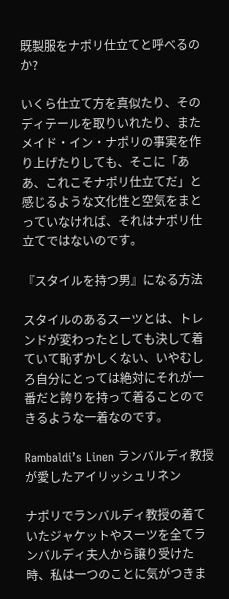既製服をナポリ仕立てと呼べるのか?

いくら仕立て方を真似たり、そのディテールを取りいれたり、またメイド・イン・ナポリの事実を作り上げたりしても、そこに「ああ、これこそナポリ仕立てだ」と感じるような文化性と空気をまとっていなければ、それはナポリ仕立てではないのです。

『スタイルを持つ男』になる方法

スタイルのあるスーツとは、トレンドが変わったとしても決して着ていて恥ずかしくない、いやむしろ自分にとっては絶対にそれが一番だと誇りを持って着ることのできるような一着なのです。

Rambaldi’s Linen ランバルディ教授が愛したアイリッシュリネン

ナポリでランバルディ教授の着ていたジャケットやスーツを全てランバルディ夫人から譲り受けた時、私は一つのことに気がつきま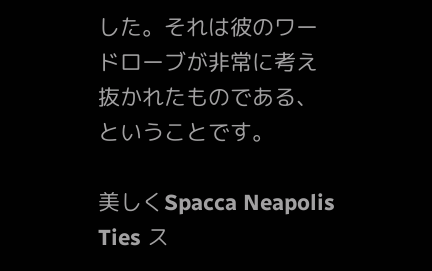した。それは彼のワードローブが非常に考え抜かれたものである、ということです。

美しくSpacca Neapolis Ties ス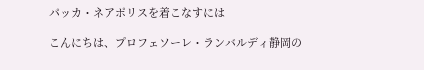パッカ・ネアポリスを着こなすには

こんにちは、プロフェソーレ・ランバルディ静岡の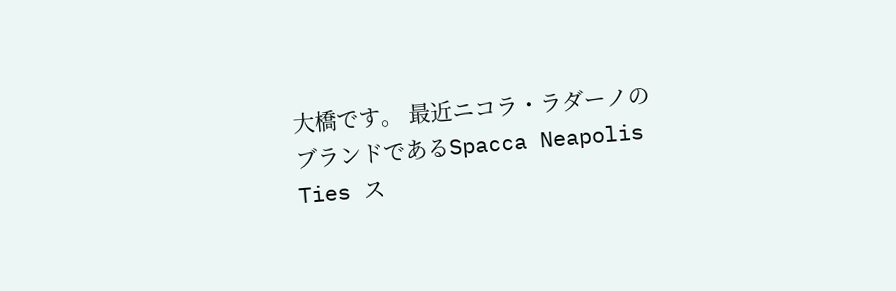大橋です。 最近ニコラ・ラダーノのブランドであるSpacca Neapolis Ties ス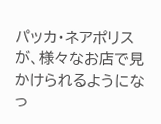パッカ・ネアポリスが、様々なお店で見かけられるようになっ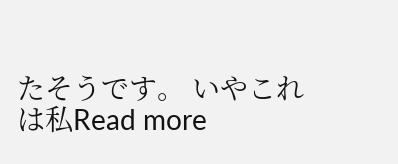たそうです。 いやこれは私Read more